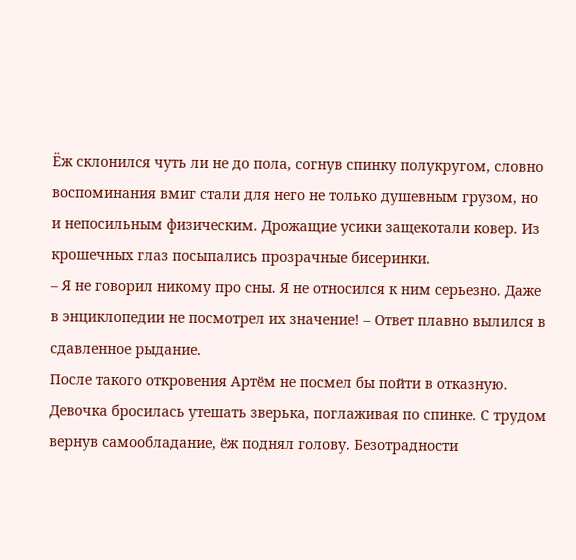Ёж склонился чуть ли не до пола, согнув спинку полукругом, словно воспоминания вмиг стали для него не только душевным грузом, но и непосильным физическим. Дрожащие усики защекотали ковер. Из крошечных глаз посыпались прозрачные бисеринки.
– Я не говорил никому про сны. Я не относился к ним серьезно. Даже в энциклопедии не посмотрел их значение! – Ответ плавно вылился в сдавленное рыдание.
После такого откровения Артём не посмел бы пойти в отказную.
Девочка бросилась утешать зверька, поглаживая по спинке. С трудом вернув самообладание, ёж поднял голову. Безотрадности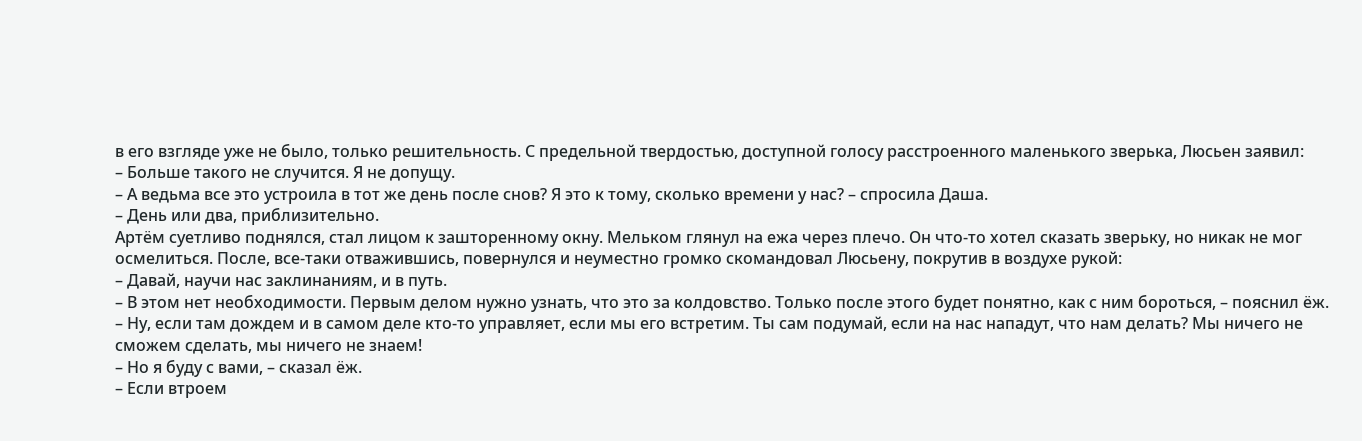в его взгляде уже не было, только решительность. С предельной твердостью, доступной голосу расстроенного маленького зверька, Люсьен заявил:
– Больше такого не случится. Я не допущу.
– А ведьма все это устроила в тот же день после снов? Я это к тому, сколько времени у нас? – спросила Даша.
– День или два, приблизительно.
Артём суетливо поднялся, стал лицом к зашторенному окну. Мельком глянул на ежа через плечо. Он что-то хотел сказать зверьку, но никак не мог осмелиться. После, все-таки отважившись, повернулся и неуместно громко скомандовал Люсьену, покрутив в воздухе рукой:
– Давай, научи нас заклинаниям, и в путь.
– В этом нет необходимости. Первым делом нужно узнать, что это за колдовство. Только после этого будет понятно, как с ним бороться, – пояснил ёж.
– Ну, если там дождем и в самом деле кто-то управляет, если мы его встретим. Ты сам подумай, если на нас нападут, что нам делать? Мы ничего не сможем сделать, мы ничего не знаем!
– Но я буду с вами, – сказал ёж.
– Если втроем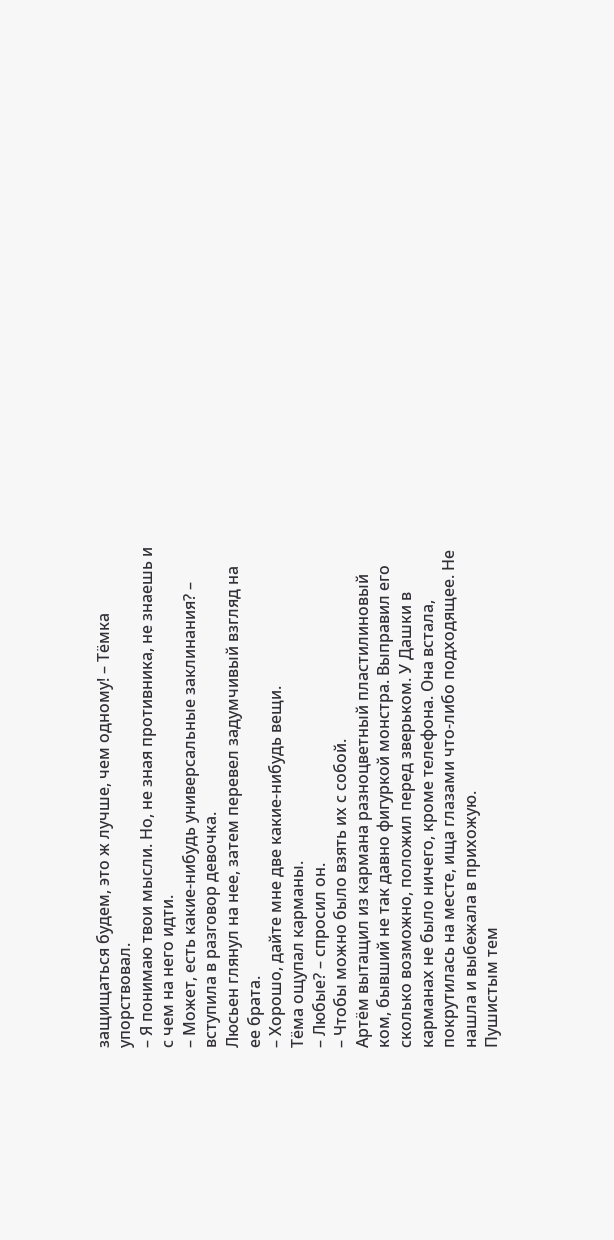защищаться будем, это ж лучше, чем одному! – Тёмка упорствовал.
– Я понимаю твои мысли. Но, не зная противника, не знаешь и с чем на него идти.
– Может, есть какие-нибудь универсальные заклинания? – вступила в разговор девочка.
Люсьен глянул на нее, затем перевел задумчивый взгляд на ее брата.
– Хорошо, дайте мне две какие-нибудь вещи.
Тёма ощупал карманы.
– Любые? – спросил он.
– Чтобы можно было взять их с собой.
Артём вытащил из кармана разноцветный пластилиновый ком, бывший не так давно фигуркой монстра. Выправил его сколько возможно, положил перед зверьком. У Дашки в карманах не было ничего, кроме телефона. Она встала, покрутилась на месте, ища глазами что-либо подходящее. Не нашла и выбежала в прихожую.
Пушистым тем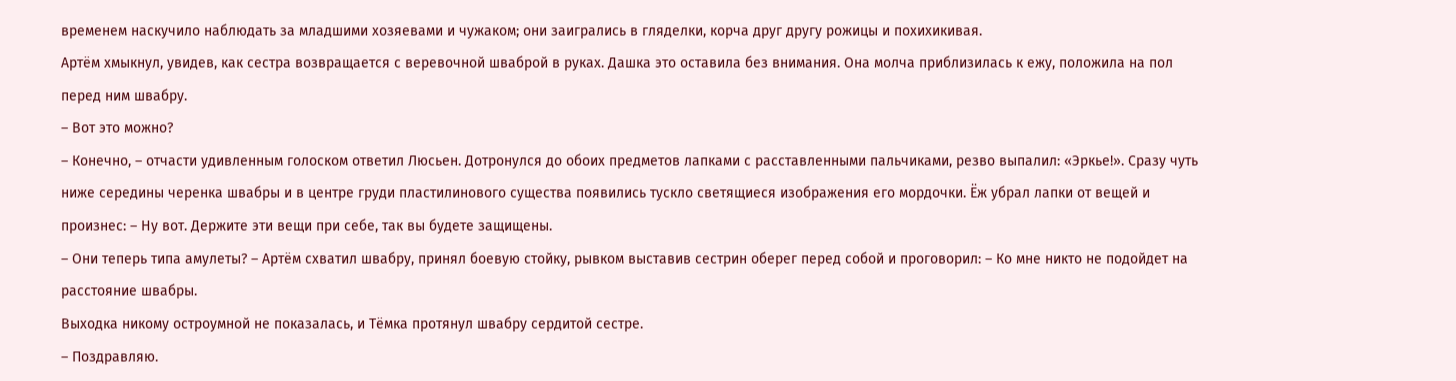временем наскучило наблюдать за младшими хозяевами и чужаком; они заигрались в гляделки, корча друг другу рожицы и похихикивая.
Артём хмыкнул, увидев, как сестра возвращается с веревочной шваброй в руках. Дашка это оставила без внимания. Она молча приблизилась к ежу, положила на пол перед ним швабру.
– Вот это можно?
– Конечно, – отчасти удивленным голоском ответил Люсьен. Дотронулся до обоих предметов лапками с расставленными пальчиками, резво выпалил: «Эркье!». Сразу чуть ниже середины черенка швабры и в центре груди пластилинового существа появились тускло светящиеся изображения его мордочки. Ёж убрал лапки от вещей и произнес: – Ну вот. Держите эти вещи при себе, так вы будете защищены.
– Они теперь типа амулеты? – Артём схватил швабру, принял боевую стойку, рывком выставив сестрин оберег перед собой и проговорил: – Ко мне никто не подойдет на расстояние швабры.
Выходка никому остроумной не показалась, и Тёмка протянул швабру сердитой сестре.
– Поздравляю.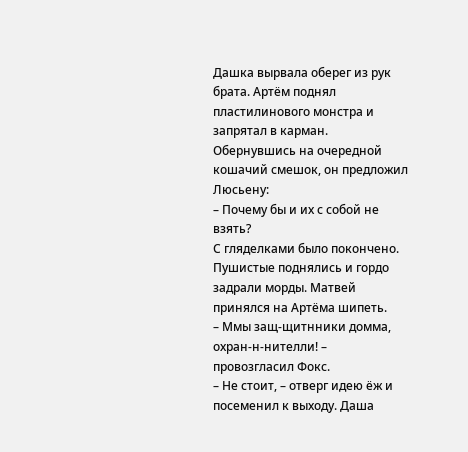Дашка вырвала оберег из рук брата. Артём поднял пластилинового монстра и запрятал в карман. Обернувшись на очередной кошачий смешок, он предложил Люсьену:
– Почему бы и их с собой не взять?
С гляделками было покончено. Пушистые поднялись и гордо задрали морды. Матвей принялся на Артёма шипеть.
– Ммы защ-щитнники домма, охран-н-нителли! – провозгласил Фокс.
– Не стоит, – отверг идею ёж и посеменил к выходу. Даша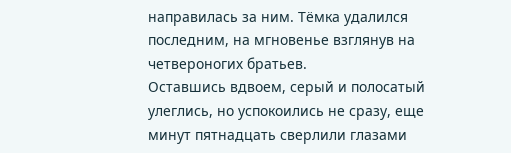направилась за ним. Тёмка удалился последним, на мгновенье взглянув на четвероногих братьев.
Оставшись вдвоем, серый и полосатый улеглись, но успокоились не сразу, еще минут пятнадцать сверлили глазами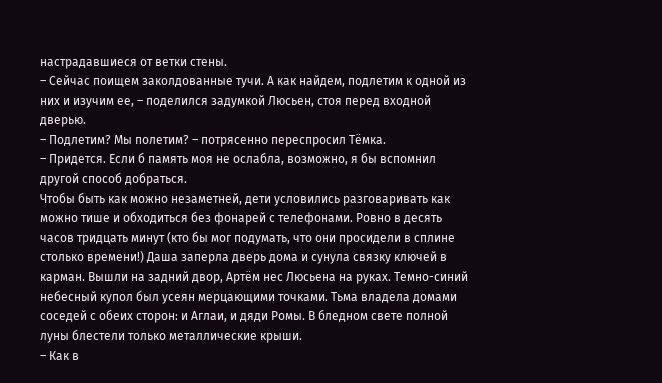настрадавшиеся от ветки стены.
– Сейчас поищем заколдованные тучи. А как найдем, подлетим к одной из них и изучим ее, – поделился задумкой Люсьен, стоя перед входной дверью.
– Подлетим? Мы полетим? – потрясенно переспросил Тёмка.
– Придется. Если б память моя не ослабла, возможно, я бы вспомнил другой способ добраться.
Чтобы быть как можно незаметней, дети условились разговаривать как можно тише и обходиться без фонарей с телефонами. Ровно в десять часов тридцать минут (кто бы мог подумать, что они просидели в сплине столько времени!) Даша заперла дверь дома и сунула связку ключей в карман. Вышли на задний двор, Артём нес Люсьена на руках. Темно-синий небесный купол был усеян мерцающими точками. Тьма владела домами соседей с обеих сторон: и Аглаи, и дяди Ромы. В бледном свете полной луны блестели только металлические крыши.
– Как в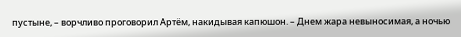пустыне, – ворчливо проговорил Артём, накидывая капюшон. – Днем жара невыносимая, а ночью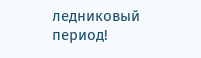ледниковый период!